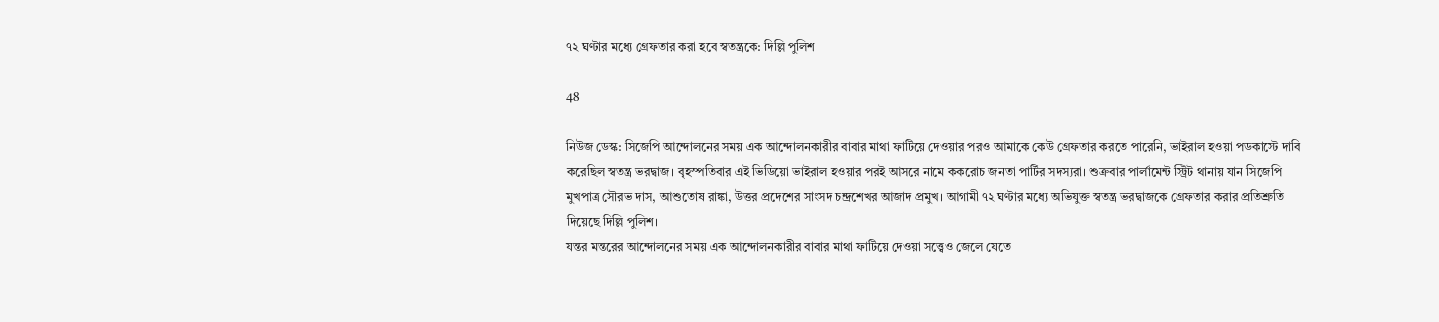৭২ ঘণ্টার মধ্যে গ্রেফতার করা হবে স্বতন্ত্রকে: দিল্লি পুলিশ

48

নিউজ ডেস্ক: সিজেপি আন্দোলনের সময় এক আন্দোলনকারীর বাবার মাথা ফাটিয়ে দেওয়ার পরও আমাকে কেউ গ্রেফতার করতে পারেনি, ভাইরাল হওয়া পডকাস্টে দাবি করেছিল স্বতন্ত্র ভরদ্বাজ। বৃহস্পতিবার এই ভিডিয়ো ভাইরাল হওয়ার পরই আসরে নামে ককরোচ জনতা পার্টির সদস্যরা। শুক্রবার পার্লামেন্ট স্ট্রিট থানায় যান সিজেপি মুখপাত্র সৌরভ দাস, আশুতোষ রাঙ্কা, উত্তর প্রদেশের সাংসদ চন্দ্রশেখর আজাদ প্রমুখ। আগামী ৭২ ঘণ্টার মধ্যে অভিযুক্ত স্বতন্ত্র ভরদ্বাজকে গ্রেফতার করার প্রতিশ্রুতি দিয়েছে দিল্লি পুলিশ।
যন্তর মন্তরের আন্দোলনের সময় এক আন্দোলনকারীর বাবার মাথা ফাটিয়ে দেওয়া সত্ত্বেও জেলে যেতে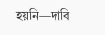হয়নি—দাবি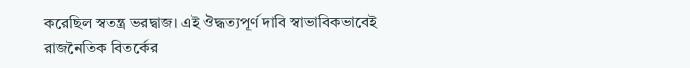করেছিল স্বতন্ত্র ভরদ্বাজ। এই ঔদ্ধত্যপূর্ণ দাবি স্বাভাবিকভাবেই রাজনৈতিক বিতর্কের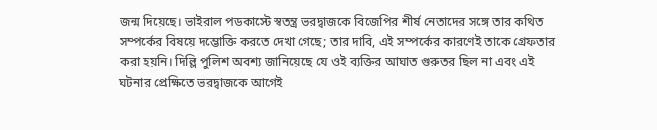জন্ম দিয়েছে। ভাইরাল পডকাস্টে স্বতন্ত্র ভরদ্বাজকে বিজেপির শীর্ষ নেতাদের সঙ্গে তার কথিত সম্পর্কের বিষয়ে দম্ভোক্তি করতে দেখা গেছে; তার দাবি, এই সম্পর্কের কারণেই তাকে গ্রেফতার করা হয়নি। দিল্লি পুলিশ অবশ্য জানিয়েছে যে ওই ব্যক্তির আঘাত গুরুতর ছিল না এবং এই ঘটনার প্রেক্ষিতে ভরদ্বাজকে আগেই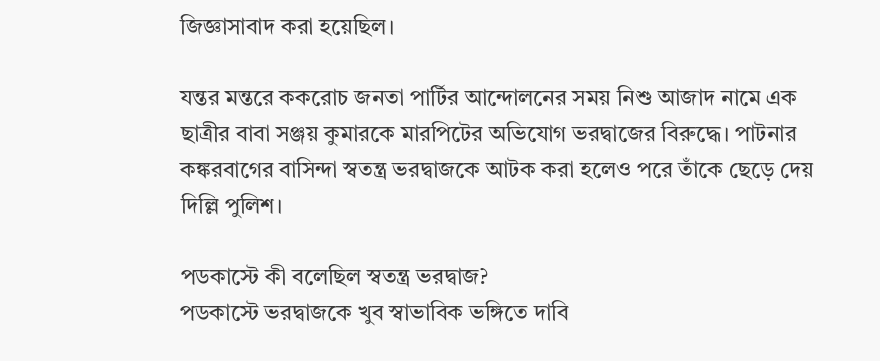জিজ্ঞাসাবাদ করা হয়েছিল।

যন্তর মন্তরে ককরোচ জনতা পার্টির আন্দোলনের সময় নিশু আজাদ নামে এক ছাত্রীর বাবা সঞ্জয় কুমারকে মারপিটের অভিযোগ ভরদ্বাজের বিরুদ্ধে। পাটনার কঙ্করবাগের বাসিন্দা স্বতন্ত্র ভরদ্বাজকে আটক করা হলেও পরে তাঁকে ছেড়ে দেয় দিল্লি পুলিশ।

পডকাস্টে কী বলেছিল স্বতন্ত্র ভরদ্বাজ?
পডকাস্টে ভরদ্বাজকে খুব স্বাভাবিক ভঙ্গিতে দাবি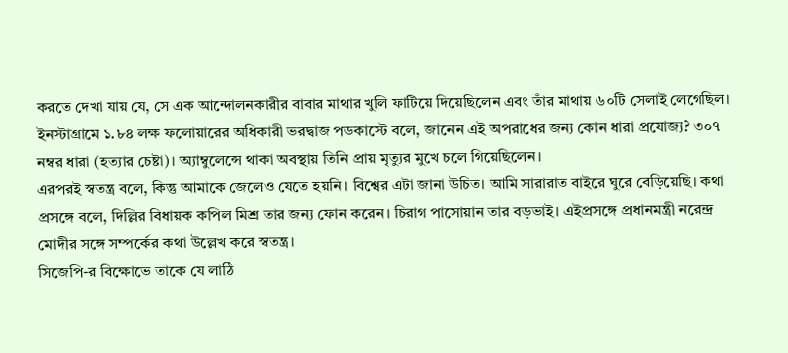করতে দেখা যায় যে, সে এক আন্দোলনকারীর বাবার মাথার খুলি ফাটিয়ে দিয়েছিলেন এবং তাঁর মাথায় ৬০টি সেলাই লেগেছিল। ইনস্টাগ্রামে ১.৮৪ লক্ষ ফলোয়ারের অধিকারী ভরদ্বাজ পডকাস্টে বলে, জানেন এই অপরাধের জন্য কোন ধারা প্রযোজ্য? ৩০৭ নম্বর ধারা (হত্যার চেষ্টা)। অ্যাম্বুলেন্সে থাকা অবস্থায় তিনি প্রায় মৃত্যুর মুখে চলে গিয়েছিলেন।
এরপরই স্বতন্ত্র বলে, কিন্তু আমাকে জেলেও যেতে হয়নি। বিশ্বের এটা জানা উচিত। আমি সারারাত বাইরে ঘুরে বেড়িয়েছি। কথা প্রসঙ্গে বলে, দিল্লির বিধায়ক কপিল মিশ্র তার জন্য ফোন করেন। চিরাগ পাসোয়ান তার বড়ভাই। এইপ্রসঙ্গে প্রধানমন্ত্রী নরেন্দ্র মোদীর সঙ্গে সম্পর্কের কথা উল্লেখ করে স্বতন্ত্র।
সিজেপি-র বিক্ষোভে তাকে যে লাঠি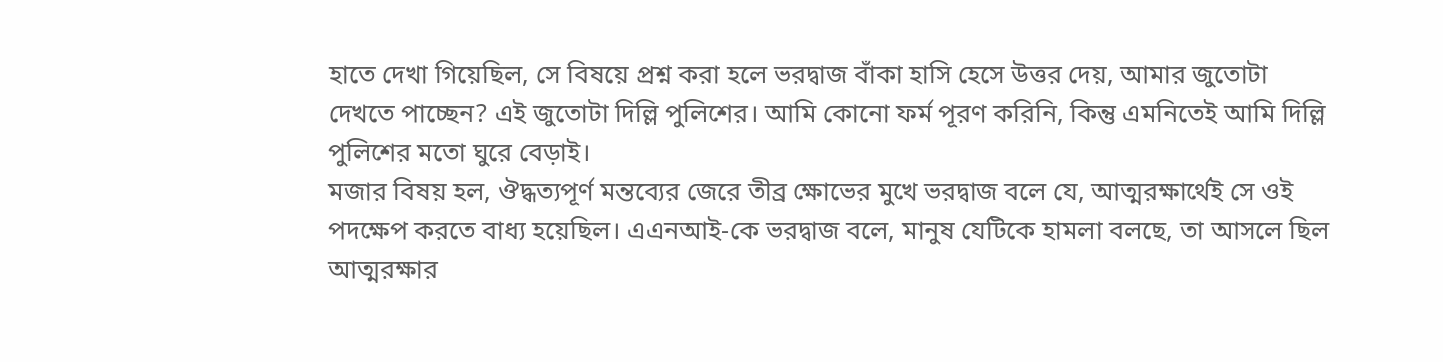হাতে দেখা গিয়েছিল, সে বিষয়ে প্রশ্ন করা হলে ভরদ্বাজ বাঁকা হাসি হেসে উত্তর দেয়, আমার জুতোটা দেখতে পাচ্ছেন? এই জুতোটা দিল্লি পুলিশের। আমি কোনো ফর্ম পূরণ করিনি, কিন্তু এমনিতেই আমি দিল্লি পুলিশের মতো ঘুরে বেড়াই।
মজার বিষয় হল, ঔদ্ধত্যপূর্ণ মন্তব্যের জেরে তীব্র ক্ষোভের মুখে ভরদ্বাজ বলে যে, আত্মরক্ষার্থেই সে ওই পদক্ষেপ করতে বাধ্য হয়েছিল। এএনআই-কে ভরদ্বাজ বলে, মানুষ যেটিকে হামলা বলছে, তা আসলে ছিল আত্মরক্ষার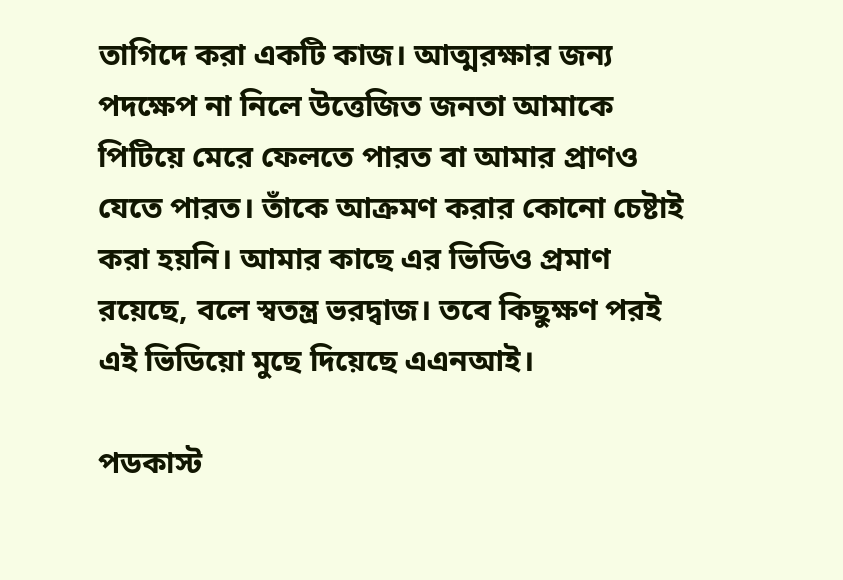তাগিদে করা একটি কাজ। আত্মরক্ষার জন্য পদক্ষেপ না নিলে উত্তেজিত জনতা আমাকে পিটিয়ে মেরে ফেলতে পারত বা আমার প্রাণও যেতে পারত। তাঁকে আক্রমণ করার কোনো চেষ্টাই করা হয়নি। আমার কাছে এর ভিডিও প্রমাণ রয়েছে, বলে স্বতন্ত্র ভরদ্বাজ। তবে কিছুক্ষণ পরই এই ভিডিয়ো মুছে দিয়েছে এএনআই।

পডকাস্ট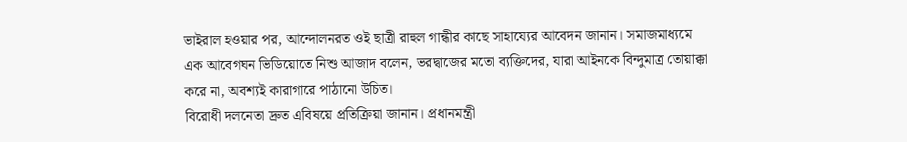ভাইরাল হওয়ার পর, আন্দোলনরত ওই ছাত্রী রাহুল গান্ধীর কাছে সাহায্যের আবেদন জানান। সমাজমাধ্যমে এক আবেগঘন ভিডিয়োতে নিশু আজাদ বলেন, ভরদ্বাজের মতো ব্যক্তিদের, যারা আইনকে বিন্দুমাত্র তোয়াক্কা করে না, অবশ্যই কারাগারে পাঠানো উচিত।
বিরোধী দলনেতা দ্রুত এবিষয়ে প্রতিক্রিয়া জানান। প্রধানমন্ত্রী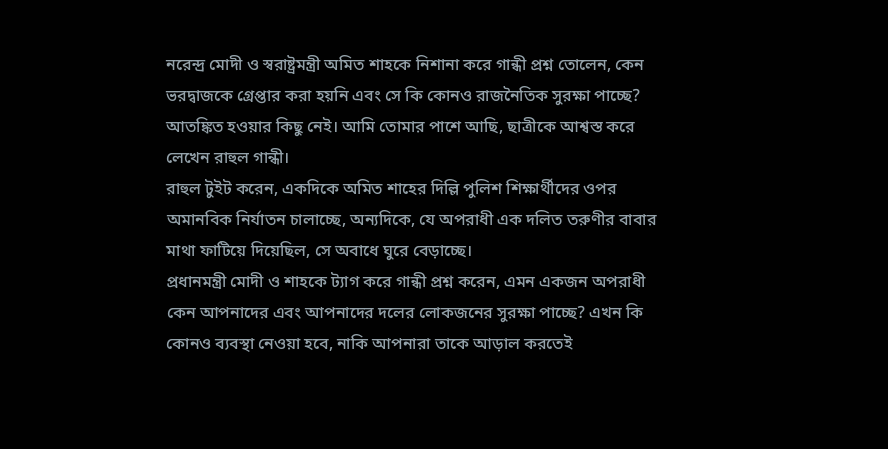নরেন্দ্র মোদী ও স্বরাষ্ট্রমন্ত্রী অমিত শাহকে নিশানা করে গান্ধী প্রশ্ন তোলেন, কেন ভরদ্বাজকে গ্রেপ্তার করা হয়নি এবং সে কি কোনও রাজনৈতিক সুরক্ষা পাচ্ছে?
আতঙ্কিত হওয়ার কিছু নেই। আমি তোমার পাশে আছি, ছাত্রীকে আশ্বস্ত করে লেখেন রাহুল গান্ধী।
রাহুল টুইট করেন, একদিকে অমিত শাহের দিল্লি পুলিশ শিক্ষার্থীদের ওপর অমানবিক নির্যাতন চালাচ্ছে, অন্যদিকে, যে অপরাধী এক দলিত তরুণীর বাবার মাথা ফাটিয়ে দিয়েছিল, সে অবাধে ঘুরে বেড়াচ্ছে।
প্রধানমন্ত্রী মোদী ও শাহকে ট্যাগ করে গান্ধী প্রশ্ন করেন, এমন একজন অপরাধী কেন আপনাদের এবং আপনাদের দলের লোকজনের সুরক্ষা পাচ্ছে? এখন কি কোনও ব্যবস্থা নেওয়া হবে, নাকি আপনারা তাকে আড়াল করতেই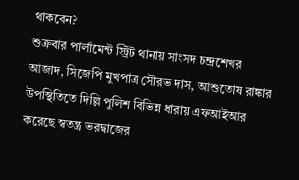থাকবেন?
শুক্রবার পার্লামেন্ট স্ট্রিট থানায় সাংসদ চন্দ্রশেখর আজাদ, সিজেপি মুখপাত্র সৌরভ দাস, আশুতোষ রাঙ্কার উপস্থিতিতে দিল্লি পুলিশ বিভিন্ন ধারায় এফআইআর করেছে স্বতন্ত্র ভরদ্বাজের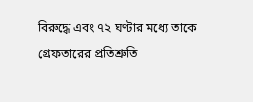বিরুদ্ধে এবং ৭২ ঘণ্টার মধ্যে তাকে গ্রেফতারের প্রতিশ্রুতি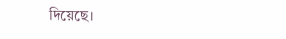দিয়েছে।